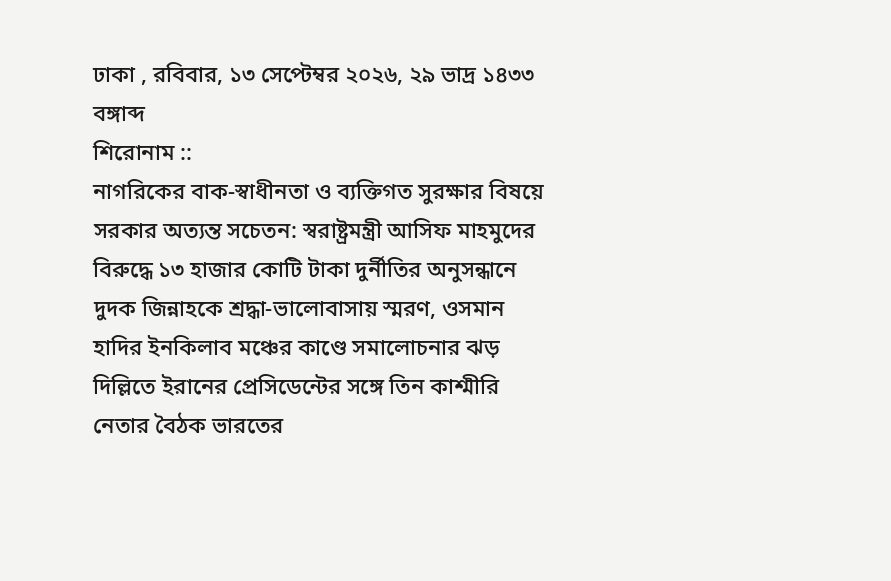ঢাকা , রবিবার, ১৩ সেপ্টেম্বর ২০২৬, ২৯ ভাদ্র ১৪৩৩ বঙ্গাব্দ
শিরোনাম ::
নাগরিকের বাক-স্বাধীনতা ও ব্যক্তিগত সুরক্ষার বিষয়ে সরকার অত্যন্ত সচেতন: স্বরাষ্ট্রমন্ত্রী আসিফ মাহমুদের বিরুদ্ধে ১৩ হাজার কোটি টাকা দুর্নীতির অনুসন্ধানে দুদক জিন্নাহকে শ্রদ্ধা-ভালোবাসায় স্মরণ, ওসমান হাদির ইনকিলাব মঞ্চের কাণ্ডে সমালোচনার ঝড় দিল্লিতে ইরানের প্রেসিডেন্টের সঙ্গে তিন কাশ্মীরি নেতার বৈঠক ভারতের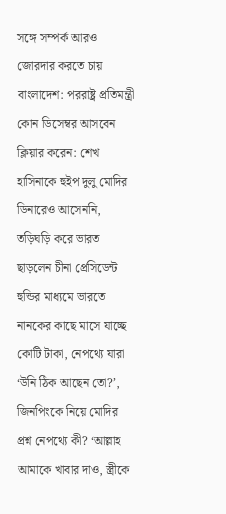সঙ্গে সম্পর্ক আরও জোরদার করতে চায় বাংলাদেশ: পররাষ্ট্র প্রতিমন্ত্রী কোন ডিসেম্বর আসবেন ক্লিয়ার করেন: শেখ হাসিনাকে হুইপ দুলু মোদির ডিনারেও আসেননি, তড়িঘড়ি করে ভারত ছাড়লেন চীনা প্রেসিডেন্ট হুন্ডির মাধ্যমে ভারতে নানকের কাছে মাসে যাচ্ছে কোটি টাকা, নেপথ্যে যারা ‘উনি ঠিক আছেন তো?’, জিনপিংকে নিয়ে মোদির প্রশ্ন নেপথ্যে কী? ‘আল্লাহ আমাকে খাবার দাও, স্ত্রীকে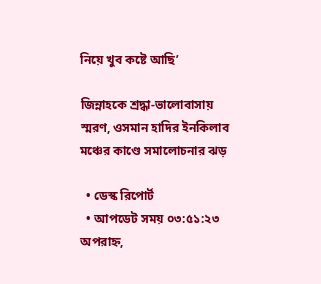নিয়ে খুব কষ্টে আছি’

জিন্নাহকে শ্রদ্ধা-ভালোবাসায় স্মরণ, ওসমান হাদির ইনকিলাব মঞ্চের কাণ্ডে সমালোচনার ঝড়

  • ডেস্ক রিপোর্ট
  • আপডেট সময় ০৩:৫১:২৩ অপরাহ্ন,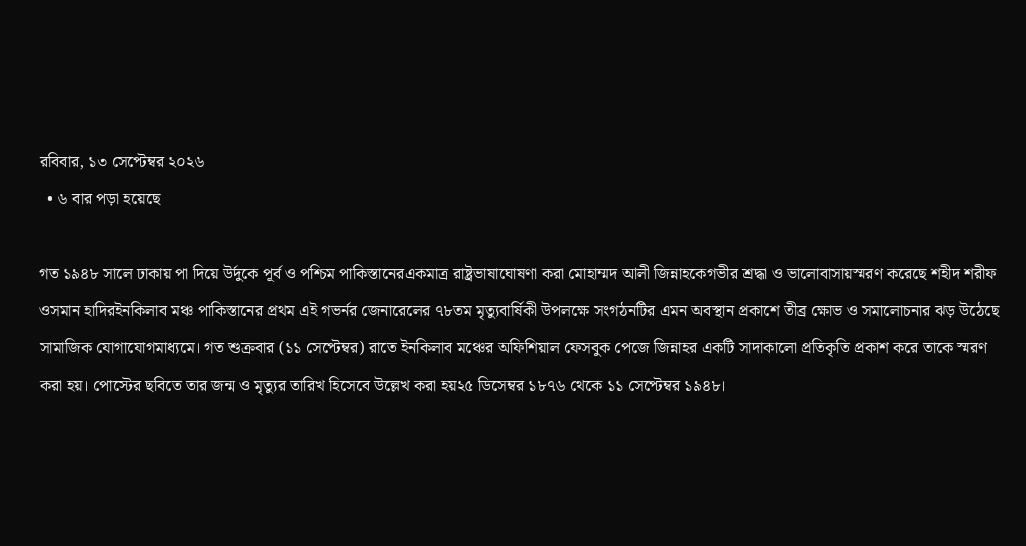রবিবার, ১৩ সেপ্টেম্বর ২০২৬
  • ৬ বার পড়া হয়েছে

গত ১৯৪৮ সালে ঢাকায় পা দিয়ে উর্দুকে পূর্ব ও পশ্চিম পাকিস্তানেরএকমাত্র রাষ্ট্রভাষাঘোষণা করা মোহাম্মদ আলী জিন্নাহকেগভীর শ্রদ্ধা ও ভালোবাসায়স্মরণ করেছে শহীদ শরীফ ওসমান হাদিরইনকিলাব মঞ্চ পাকিস্তানের প্রথম এই গভর্নর জেনারেলের ৭৮তম মৃত্যুবার্ষিকী উপলক্ষে সংগঠনটির এমন অবস্থান প্রকাশে তীব্র ক্ষোভ ও সমালোচনার ঝড় উঠেছে সামাজিক যোগাযোগমাধ্যমে। গত শুক্রবার (১১ সেপ্টেম্বর) রাতে ইনকিলাব মঞ্চের অফিশিয়াল ফেসবুক পেজে জিন্নাহর একটি সাদাকালো প্রতিকৃতি প্রকাশ করে তাকে স্মরণ করা হয়। পোস্টের ছবিতে তার জন্ম ও মৃত্যুর তারিখ হিসেবে উল্লেখ করা হয়২৫ ডিসেম্বর ১৮৭৬ থেকে ১১ সেপ্টেম্বর ১৯৪৮।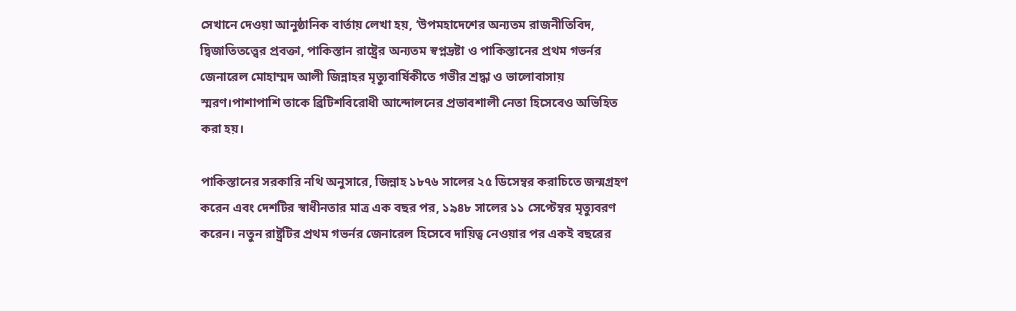সেখানে দেওয়া আনুষ্ঠানিক বার্তায় লেখা হয়, ‘উপমহাদেশের অন্যতম রাজনীতিবিদ, দ্বিজাতিতত্ত্বের প্রবক্তা, পাকিস্তান রাষ্ট্রের অন্যতম স্বপ্নদ্রষ্টা ও পাকিস্তানের প্রথম গভর্নর জেনারেল মোহাম্মদ আলী জিন্নাহর মৃত্যুবার্ষিকীতে গভীর শ্রদ্ধা ও ভালোবাসায় স্মরণ।পাশাপাশি তাকে ব্রিটিশবিরোধী আন্দোলনের প্রভাবশালী নেতা হিসেবেও অভিহিত করা হয়।

পাকিস্তানের সরকারি নথি অনুসারে, জিন্নাহ ১৮৭৬ সালের ২৫ ডিসেম্বর করাচিতে জন্মগ্রহণ করেন এবং দেশটির স্বাধীনতার মাত্র এক বছর পর, ১৯৪৮ সালের ১১ সেপ্টেম্বর মৃত্যুবরণ করেন। নতুন রাষ্ট্রটির প্রথম গভর্নর জেনারেল হিসেবে দায়িত্ব নেওয়ার পর একই বছরের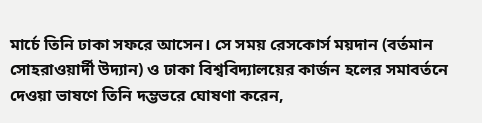মার্চে তিনি ঢাকা সফরে আসেন। সে সময় রেসকোর্স ময়দান (বর্তমান সোহরাওয়ার্দী উদ্যান) ও ঢাকা বিশ্ববিদ্যালয়ের কার্জন হলের সমাবর্তনে দেওয়া ভাষণে তিনি দম্ভভরে ঘোষণা করেন,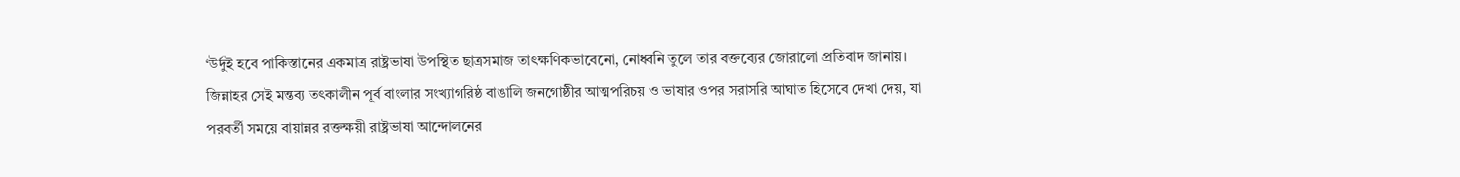‘উর্দুই হবে পাকিস্তানের একমাত্র রাষ্ট্রভাষা উপস্থিত ছাত্রসমাজ তাৎক্ষণিকভাবেনো, নোধ্বনি তুলে তার বক্তব্যের জোরালো প্রতিবাদ জানায়। জিন্নাহর সেই মন্তব্য তৎকালীন পূর্ব বাংলার সংখ্যাগরিষ্ঠ বাঙালি জনগোষ্ঠীর আত্মপরিচয় ও ভাষার ওপর সরাসরি আঘাত হিসেবে দেখা দেয়, যা পরবর্তী সময়ে বায়ান্নর রক্তক্ষয়ী রাষ্ট্রভাষা আন্দোলনের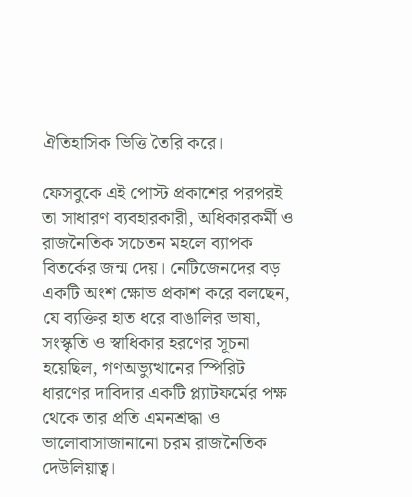ঐতিহাসিক ভিত্তি তৈরি করে।

ফেসবুকে এই পোস্ট প্রকাশের পরপরই তা সাধারণ ব্যবহারকারী, অধিকারকর্মী ও রাজনৈতিক সচেতন মহলে ব্যাপক বিতর্কের জন্ম দেয়। নেটিজেনদের বড় একটি অংশ ক্ষোভ প্রকাশ করে বলছেন, যে ব্যক্তির হাত ধরে বাঙালির ভাষা, সংস্কৃতি ও স্বাধিকার হরণের সূচনা হয়েছিল, গণঅভ্যুত্থানের স্পিরিট ধারণের দাবিদার একটি প্ল্যাটফর্মের পক্ষ থেকে তার প্রতি এমনশ্রদ্ধা ও ভালোবাসাজানানো চরম রাজনৈতিক দেউলিয়াত্ব।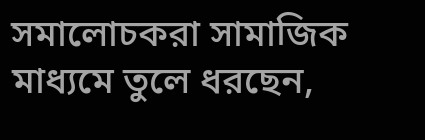সমালোচকরা সামাজিক মাধ্যমে তুলে ধরছেন,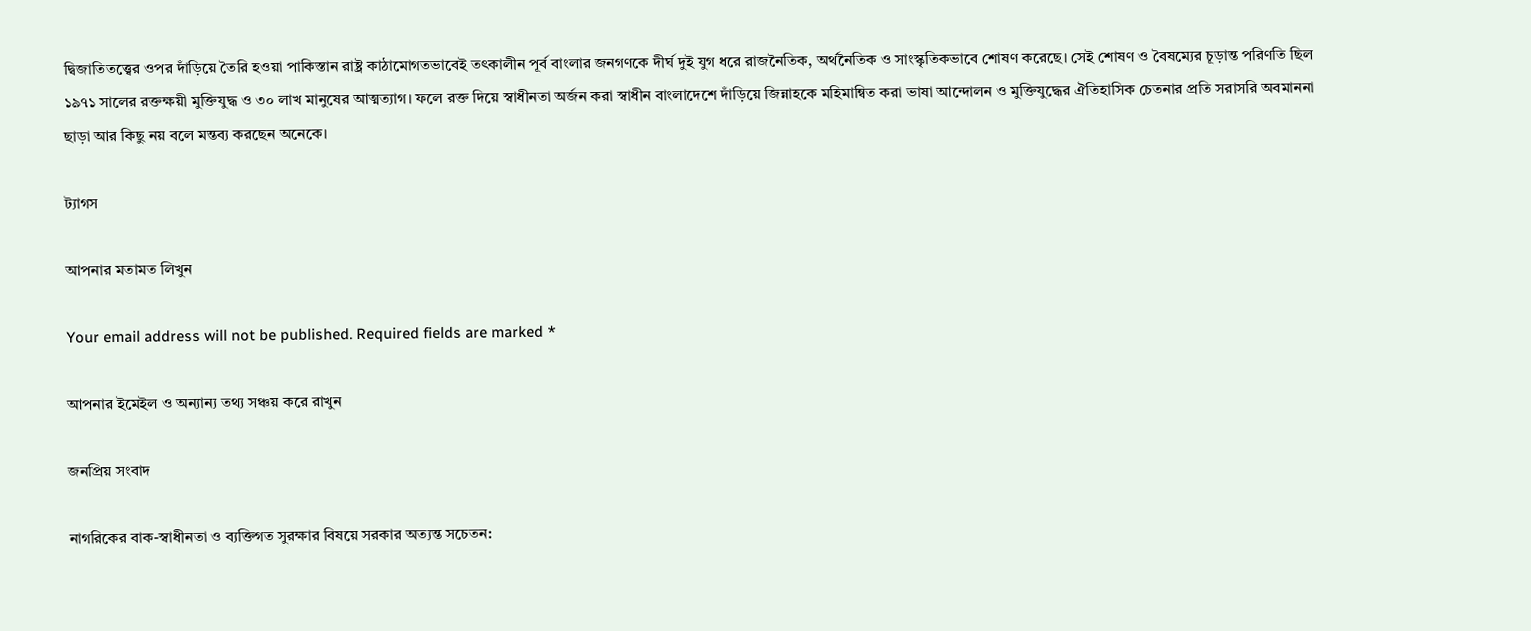দ্বিজাতিতত্ত্বের ওপর দাঁড়িয়ে তৈরি হওয়া পাকিস্তান রাষ্ট্র কাঠামোগতভাবেই তৎকালীন পূর্ব বাংলার জনগণকে দীর্ঘ দুই যুগ ধরে রাজনৈতিক, অর্থনৈতিক ও সাংস্কৃতিকভাবে শোষণ করেছে। সেই শোষণ ও বৈষম্যের চূড়ান্ত পরিণতি ছিল ১৯৭১ সালের রক্তক্ষয়ী মুক্তিযুদ্ধ ও ৩০ লাখ মানুষের আত্মত্যাগ। ফলে রক্ত দিয়ে স্বাধীনতা অর্জন করা স্বাধীন বাংলাদেশে দাঁড়িয়ে জিন্নাহকে মহিমান্বিত করা ভাষা আন্দোলন ও মুক্তিযুদ্ধের ঐতিহাসিক চেতনার প্রতি সরাসরি অবমাননা ছাড়া আর কিছু নয় বলে মন্তব্য করছেন অনেকে।

ট্যাগস

আপনার মতামত লিখুন

Your email address will not be published. Required fields are marked *

আপনার ইমেইল ও অন্যান্য তথ্য সঞ্চয় করে রাখুন

জনপ্রিয় সংবাদ

নাগরিকের বাক-স্বাধীনতা ও ব্যক্তিগত সুরক্ষার বিষয়ে সরকার অত্যন্ত সচেতন: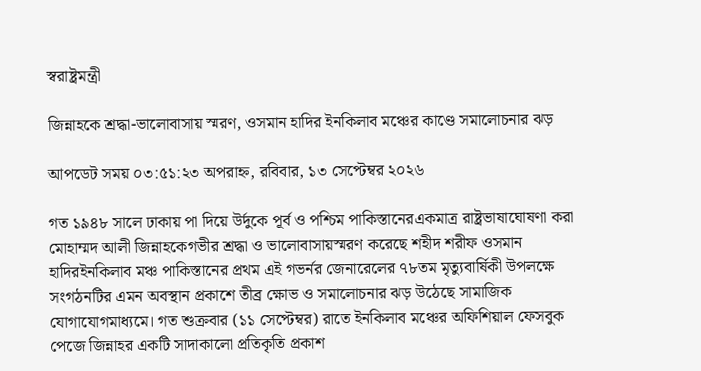স্বরাষ্ট্রমন্ত্রী

জিন্নাহকে শ্রদ্ধা-ভালোবাসায় স্মরণ, ওসমান হাদির ইনকিলাব মঞ্চের কাণ্ডে সমালোচনার ঝড়

আপডেট সময় ০৩:৫১:২৩ অপরাহ্ন, রবিবার, ১৩ সেপ্টেম্বর ২০২৬

গত ১৯৪৮ সালে ঢাকায় পা দিয়ে উর্দুকে পূর্ব ও পশ্চিম পাকিস্তানেরএকমাত্র রাষ্ট্রভাষাঘোষণা করা মোহাম্মদ আলী জিন্নাহকেগভীর শ্রদ্ধা ও ভালোবাসায়স্মরণ করেছে শহীদ শরীফ ওসমান হাদিরইনকিলাব মঞ্চ পাকিস্তানের প্রথম এই গভর্নর জেনারেলের ৭৮তম মৃত্যুবার্ষিকী উপলক্ষে সংগঠনটির এমন অবস্থান প্রকাশে তীব্র ক্ষোভ ও সমালোচনার ঝড় উঠেছে সামাজিক যোগাযোগমাধ্যমে। গত শুক্রবার (১১ সেপ্টেম্বর) রাতে ইনকিলাব মঞ্চের অফিশিয়াল ফেসবুক পেজে জিন্নাহর একটি সাদাকালো প্রতিকৃতি প্রকাশ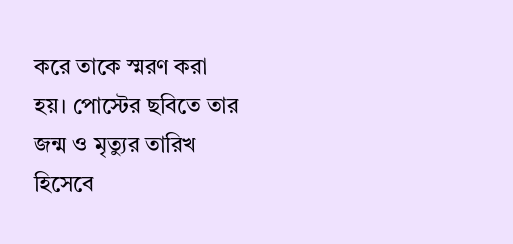করে তাকে স্মরণ করা হয়। পোস্টের ছবিতে তার জন্ম ও মৃত্যুর তারিখ হিসেবে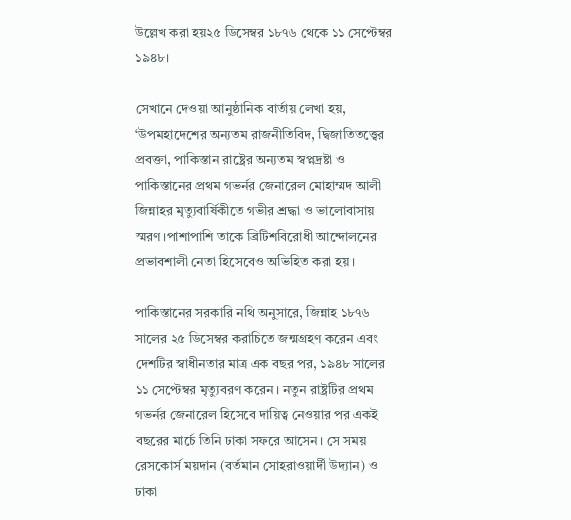উল্লেখ করা হয়২৫ ডিসেম্বর ১৮৭৬ থেকে ১১ সেপ্টেম্বর ১৯৪৮।

সেখানে দেওয়া আনুষ্ঠানিক বার্তায় লেখা হয়, ‘উপমহাদেশের অন্যতম রাজনীতিবিদ, দ্বিজাতিতত্ত্বের প্রবক্তা, পাকিস্তান রাষ্ট্রের অন্যতম স্বপ্নদ্রষ্টা ও পাকিস্তানের প্রথম গভর্নর জেনারেল মোহাম্মদ আলী জিন্নাহর মৃত্যুবার্ষিকীতে গভীর শ্রদ্ধা ও ভালোবাসায় স্মরণ।পাশাপাশি তাকে ব্রিটিশবিরোধী আন্দোলনের প্রভাবশালী নেতা হিসেবেও অভিহিত করা হয়।

পাকিস্তানের সরকারি নথি অনুসারে, জিন্নাহ ১৮৭৬ সালের ২৫ ডিসেম্বর করাচিতে জন্মগ্রহণ করেন এবং দেশটির স্বাধীনতার মাত্র এক বছর পর, ১৯৪৮ সালের ১১ সেপ্টেম্বর মৃত্যুবরণ করেন। নতুন রাষ্ট্রটির প্রথম গভর্নর জেনারেল হিসেবে দায়িত্ব নেওয়ার পর একই বছরের মার্চে তিনি ঢাকা সফরে আসেন। সে সময় রেসকোর্স ময়দান (বর্তমান সোহরাওয়ার্দী উদ্যান) ও ঢাকা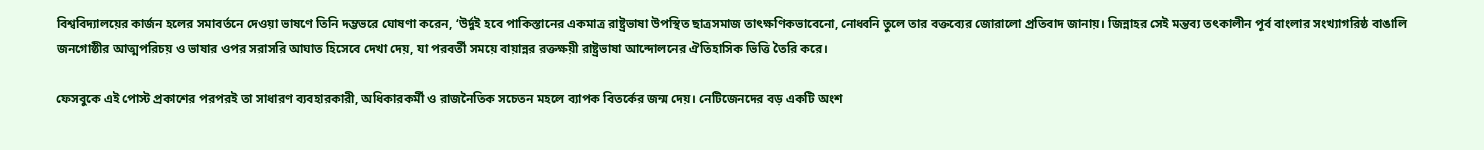বিশ্ববিদ্যালয়ের কার্জন হলের সমাবর্তনে দেওয়া ভাষণে তিনি দম্ভভরে ঘোষণা করেন, ‘উর্দুই হবে পাকিস্তানের একমাত্র রাষ্ট্রভাষা উপস্থিত ছাত্রসমাজ তাৎক্ষণিকভাবেনো, নোধ্বনি তুলে তার বক্তব্যের জোরালো প্রতিবাদ জানায়। জিন্নাহর সেই মন্তব্য তৎকালীন পূর্ব বাংলার সংখ্যাগরিষ্ঠ বাঙালি জনগোষ্ঠীর আত্মপরিচয় ও ভাষার ওপর সরাসরি আঘাত হিসেবে দেখা দেয়, যা পরবর্তী সময়ে বায়ান্নর রক্তক্ষয়ী রাষ্ট্রভাষা আন্দোলনের ঐতিহাসিক ভিত্তি তৈরি করে।

ফেসবুকে এই পোস্ট প্রকাশের পরপরই তা সাধারণ ব্যবহারকারী, অধিকারকর্মী ও রাজনৈতিক সচেতন মহলে ব্যাপক বিতর্কের জন্ম দেয়। নেটিজেনদের বড় একটি অংশ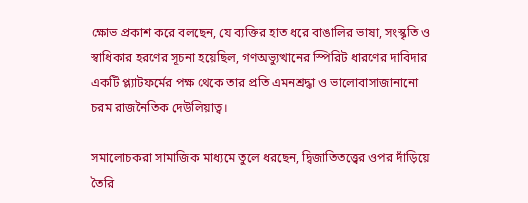ক্ষোভ প্রকাশ করে বলছেন, যে ব্যক্তির হাত ধরে বাঙালির ভাষা, সংস্কৃতি ও স্বাধিকার হরণের সূচনা হয়েছিল, গণঅভ্যুত্থানের স্পিরিট ধারণের দাবিদার একটি প্ল্যাটফর্মের পক্ষ থেকে তার প্রতি এমনশ্রদ্ধা ও ভালোবাসাজানানো চরম রাজনৈতিক দেউলিয়াত্ব।

সমালোচকরা সামাজিক মাধ্যমে তুলে ধরছেন, দ্বিজাতিতত্ত্বের ওপর দাঁড়িয়ে তৈরি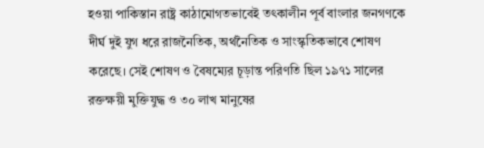হওয়া পাকিস্তান রাষ্ট্র কাঠামোগতভাবেই তৎকালীন পূর্ব বাংলার জনগণকে দীর্ঘ দুই যুগ ধরে রাজনৈতিক, অর্থনৈতিক ও সাংস্কৃতিকভাবে শোষণ করেছে। সেই শোষণ ও বৈষম্যের চূড়ান্ত পরিণতি ছিল ১৯৭১ সালের রক্তক্ষয়ী মুক্তিযুদ্ধ ও ৩০ লাখ মানুষের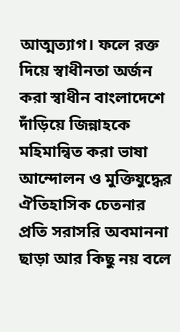আত্মত্যাগ। ফলে রক্ত দিয়ে স্বাধীনতা অর্জন করা স্বাধীন বাংলাদেশে দাঁড়িয়ে জিন্নাহকে মহিমান্বিত করা ভাষা আন্দোলন ও মুক্তিযুদ্ধের ঐতিহাসিক চেতনার প্রতি সরাসরি অবমাননা ছাড়া আর কিছু নয় বলে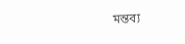মন্তব্য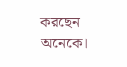করছেন অনেকে।